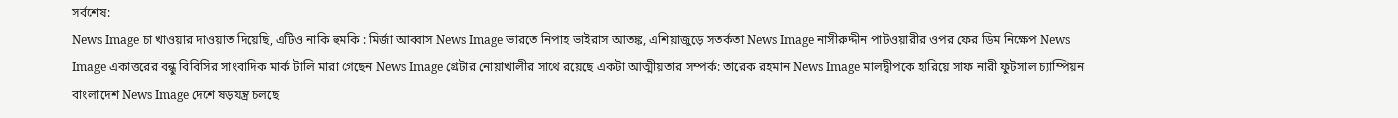সর্বশেষ:
News Image চা খাওয়ার দাওয়াত দিয়েছি, এটিও নাকি হুমকি : মির্জা আব্বাস News Image ভারতে নিপাহ ভাইরাস আতঙ্ক, এশিয়াজুড়ে সতর্কতা News Image নাসীরুদ্দীন পাটওয়ারীর ওপর ফের ডিম নিক্ষেপ News Image একাত্তরের বন্ধু বিবিসির সাংবাদিক মার্ক টালি মারা গেছেন News Image গ্রেটার নোয়াখালীর সাথে রয়েছে একটা আত্মীয়তার সম্পর্ক: তারেক রহমান News Image মালদ্বীপকে হারিয়ে সাফ নারী ফুটসাল চ্যাম্পিয়ন বাংলাদেশ News Image দেশে ষড়যন্ত্র চলছে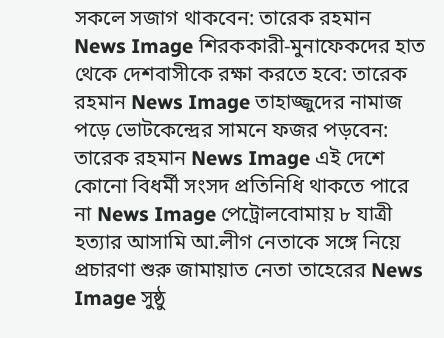সকলে সজাগ থাকবেন: তারেক রহমান News Image শিরককারী-মুনাফেকদের হাত থেকে দেশবাসীকে রক্ষা করতে হবে: তারেক রহমান News Image তাহাজ্জুদের নামাজ পড়ে ভোটকেন্দ্রের সামনে ফজর পড়বেন: তারেক রহমান News Image এই দেশে কোনো বিধর্মী সংসদ প্রতিনিধি থাকতে পারে না News Image পেট্রোলবোমায় ৮ যাত্রী হত্যার আসামি আ.লীগ নেতাকে সঙ্গে নিয়ে প্রচারণা শুরু জামায়াত নেতা তাহেরের News Image সুষ্ঠু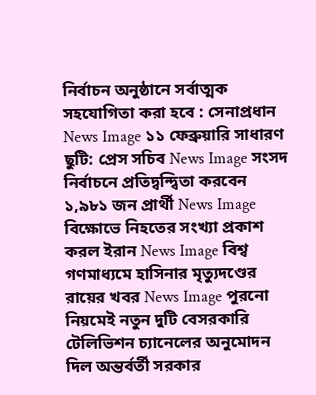নির্বাচন অনুষ্ঠানে সর্বাত্মক সহযোগিতা করা হবে : সেনাপ্রধান News Image ১১ ফেব্রুয়ারি সাধারণ ছুটি: প্রেস সচিব News Image সংসদ নির্বাচনে প্রতিদ্বন্দ্বিতা করবেন ১,৯৮১ জন প্রার্থী News Image বিক্ষোভে নিহতের সংখ্যা প্রকাশ করল ইরান News Image বিশ্ব গণমাধ্যমে হাসিনার মৃত্যুদণ্ডের রায়ের খবর News Image পুরনো নিয়মেই নতুন দুটি বেসরকারি টেলিভিশন চ্যানেলের অনুমোদন দিল অন্তর্বর্তী সরকার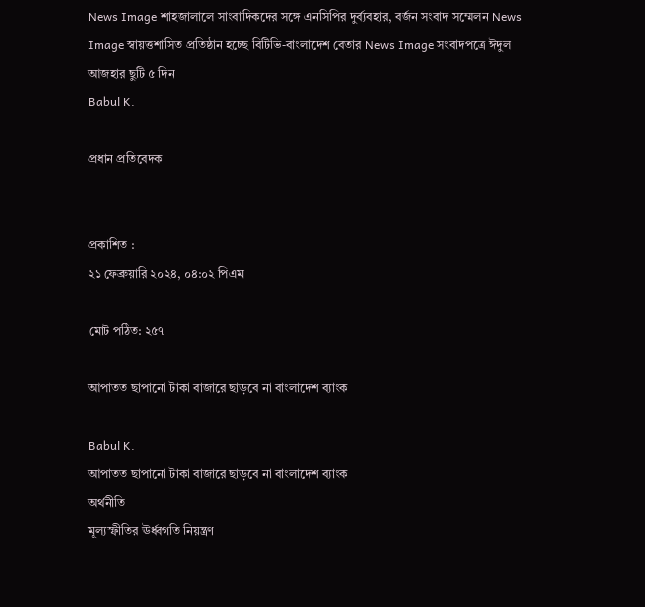News Image শাহজালালে সাংবাদিকদের সঙ্গে এনসিপির দুর্ব্যবহার, বর্জন সংবাদ সম্মেলন News Image স্বায়ত্তশাসিত প্রতিষ্ঠান হচ্ছে বিটিভি-বাংলাদেশ বেতার News Image সংবাদপত্রে ঈদুল আজহার ছুটি ৫ দিন
Babul K.

প্রধান প্রতিবেদক


প্রকাশিত :
২১ ফেব্রুয়ারি ২০২৪, ০৪:০২ পিএম

মোট পঠিত: ২৫৭

আপাতত ছাপানো টাকা বাজারে ছাড়বে না বাংলাদেশ ব্যাংক

Babul K.
আপাতত ছাপানো টাকা বাজারে ছাড়বে না বাংলাদেশ ব্যাংক
অর্থনীতি
মূল্যস্ফীতির ঊর্ধ্বগতি নিয়ন্ত্রণ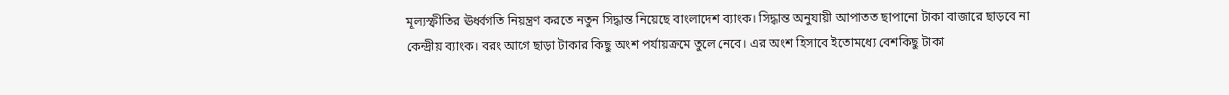মূল্যস্ফীতির ঊর্ধ্বগতি নিয়ন্ত্রণ করতে নতুন সিদ্ধান্ত নিয়েছে বাংলাদেশ ব্যাংক। সিদ্ধান্ত অনুযায়ী আপাতত ছাপানো টাকা বাজারে ছাড়বে না কেন্দ্রীয় ব্যাংক। বরং আগে ছাড়া টাকার কিছু অংশ পর্যায়ক্রমে তুলে নেবে। এর অংশ হিসাবে ইতোমধ্যে বেশকিছু টাকা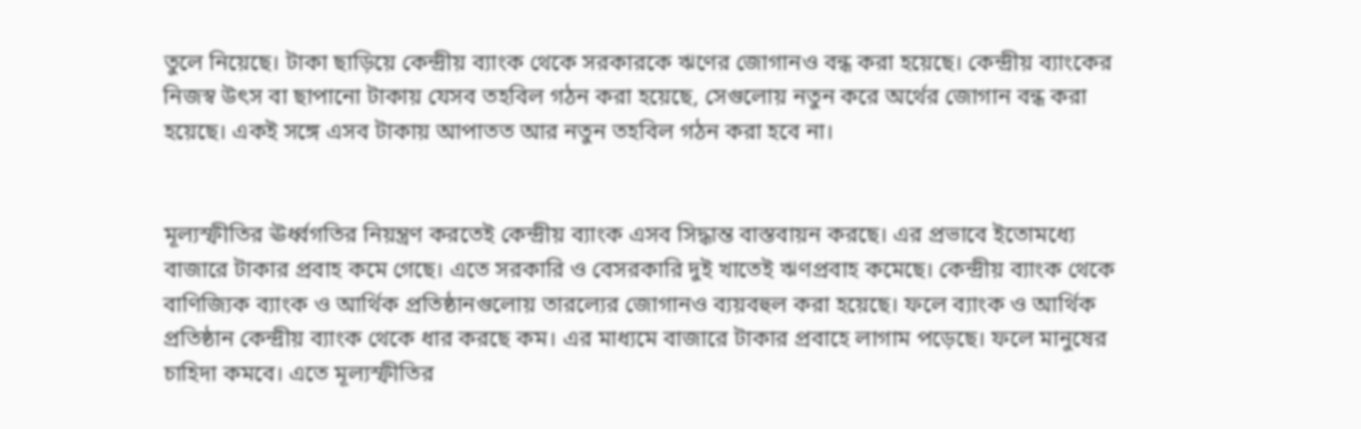তুলে নিয়েছে। টাকা ছাড়িয়ে কেন্দ্রীয় ব্যাংক থেকে সরকারকে ঋণের জোগানও বন্ধ করা হয়েছে। কেন্দ্রীয় ব্যাংকের নিজস্ব উৎস বা ছাপানো টাকায় যেসব তহবিল গঠন করা হয়েছে, সেগুলোয় নতুন করে অর্থের জোগান বন্ধ করা হয়েছে। একই সঙ্গে এসব টাকায় আপাতত আর নতুন তহবিল গঠন করা হবে না।


মূল্যস্ফীতির ঊর্ধ্বগতির নিয়ন্ত্রণ করতেই কেন্দ্রীয় ব্যাংক এসব সিদ্ধান্ত বাস্তবায়ন করছে। এর প্রভাবে ইতোমধ্যে বাজারে টাকার প্রবাহ কমে গেছে। এতে সরকারি ও বেসরকারি দুই খাতেই ঋণপ্রবাহ কমেছে। কেন্দ্রীয় ব্যাংক থেকে বাণিজ্যিক ব্যাংক ও আর্থিক প্রতিষ্ঠানগুলোয় তারল্যের জোগানও ব্যয়বহুল করা হয়েছে। ফলে ব্যাংক ও আর্থিক প্রতিষ্ঠান কেন্দ্রীয় ব্যাংক থেকে ধার করছে কম। এর মাধ্যমে বাজারে টাকার প্রবাহে লাগাম পড়েছে। ফলে মানুষের চাহিদা কমবে। এতে মূল্যস্ফীতির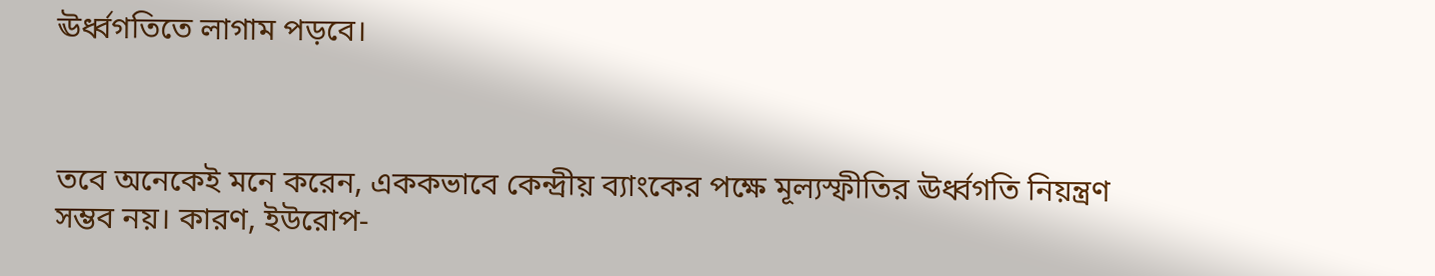ঊর্ধ্বগতিতে লাগাম পড়বে।



তবে অনেকেই মনে করেন, এককভাবে কেন্দ্রীয় ব্যাংকের পক্ষে মূল্যস্ফীতির ঊর্ধ্বগতি নিয়ন্ত্রণ সম্ভব নয়। কারণ, ইউরোপ-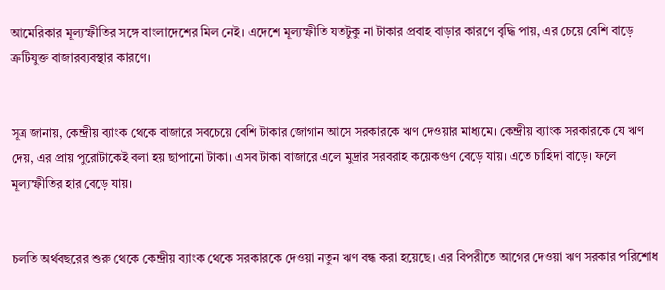আমেরিকার মূল্যস্ফীতির সঙ্গে বাংলাদেশের মিল নেই। এদেশে মূল্যস্ফীতি যতটুকু না টাকার প্রবাহ বাড়ার কারণে বৃদ্ধি পায়, এর চেয়ে বেশি বাড়ে ত্রুটিযুক্ত বাজারব্যবস্থার কারণে।


সূত্র জানায়, কেন্দ্রীয় ব্যাংক থেকে বাজারে সবচেয়ে বেশি টাকার জোগান আসে সরকারকে ঋণ দেওয়ার মাধ্যমে। কেন্দ্রীয় ব্যাংক সরকারকে যে ঋণ দেয়, এর প্রায় পুরোটাকেই বলা হয় ছাপানো টাকা। এসব টাকা বাজারে এলে মুদ্রার সরবরাহ কয়েকগুণ বেড়ে যায়। এতে চাহিদা বাড়ে। ফলে মূল্যস্ফীতির হার বেড়ে যায়।


চলতি অর্থবছরের শুরু থেকে কেন্দ্রীয় ব্যাংক থেকে সরকারকে দেওয়া নতুন ঋণ বন্ধ করা হয়েছে। এর বিপরীতে আগের দেওয়া ঋণ সরকার পরিশোধ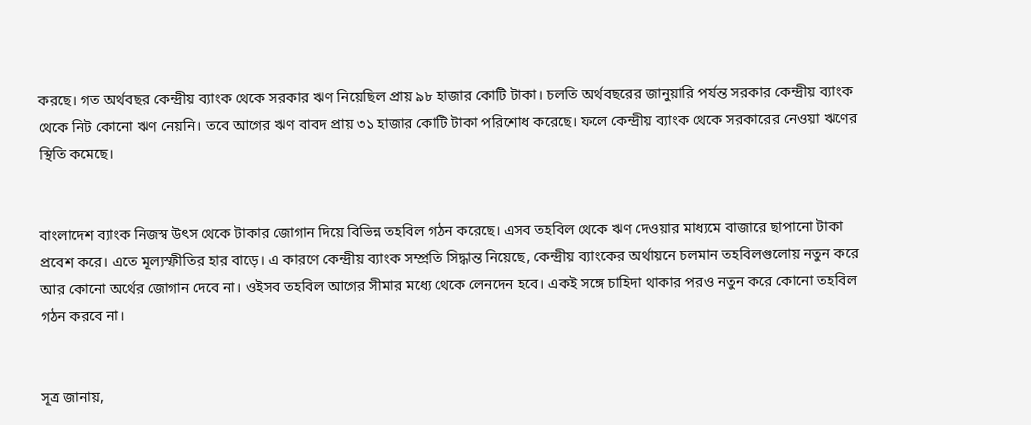করছে। গত অর্থবছর কেন্দ্রীয় ব্যাংক থেকে সরকার ঋণ নিয়েছিল প্রায় ৯৮ হাজার কোটি টাকা। চলতি অর্থবছরের জানুয়ারি পর্যন্ত সরকার কেন্দ্রীয় ব্যাংক থেকে নিট কোনো ঋণ নেয়নি। তবে আগের ঋণ বাবদ প্রায় ৩১ হাজার কোটি টাকা পরিশোধ করেছে। ফলে কেন্দ্রীয় ব্যাংক থেকে সরকারের নেওয়া ঋণের স্থিতি কমেছে।


বাংলাদেশ ব্যাংক নিজস্ব উৎস থেকে টাকার জোগান দিয়ে বিভিন্ন তহবিল গঠন করেছে। এসব তহবিল থেকে ঋণ দেওয়ার মাধ্যমে বাজারে ছাপানো টাকা প্রবেশ করে। এতে মূল্যস্ফীতির হার বাড়ে। এ কারণে কেন্দ্রীয় ব্যাংক সম্প্রতি সিদ্ধান্ত নিয়েছে, কেন্দ্রীয় ব্যাংকের অর্থায়নে চলমান তহবিলগুলোয় নতুন করে আর কোনো অর্থের জোগান দেবে না। ওইসব তহবিল আগের সীমার মধ্যে থেকে লেনদেন হবে। একই সঙ্গে চাহিদা থাকার পরও নতুন করে কোনো তহবিল গঠন করবে না।


সূত্র জানায়,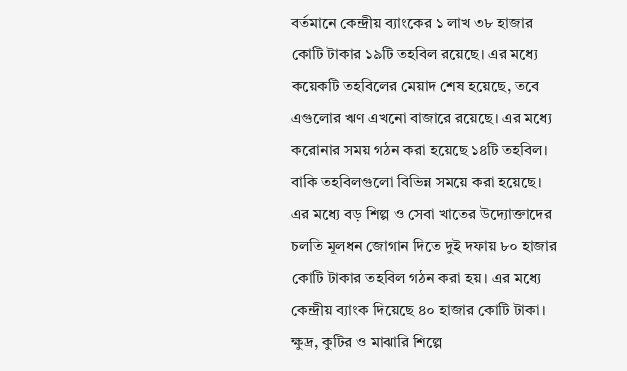বর্তমানে কেন্দ্রীয় ব্যাংকের ১ লাখ ৩৮ হাজার কোটি টাকার ১৯টি তহবিল রয়েছে। এর মধ্যে কয়েকটি তহবিলের মেয়াদ শেষ হয়েছে, তবে এগুলোর ঋণ এখনো বাজারে রয়েছে। এর মধ্যে করোনার সময় গঠন করা হয়েছে ১৪টি তহবিল। বাকি তহবিলগুলো বিভিন্ন সময়ে করা হয়েছে। এর মধ্যে বড় শিল্প ও সেবা খাতের উদ্যোক্তাদের চলতি মূলধন জোগান দিতে দুই দফায় ৮০ হাজার কোটি টাকার তহবিল গঠন করা হয়। এর মধ্যে কেন্দ্রীয় ব্যাংক দিয়েছে ৪০ হাজার কোটি টাকা। ক্ষুদ্র, কুটির ও মাঝারি শিল্পে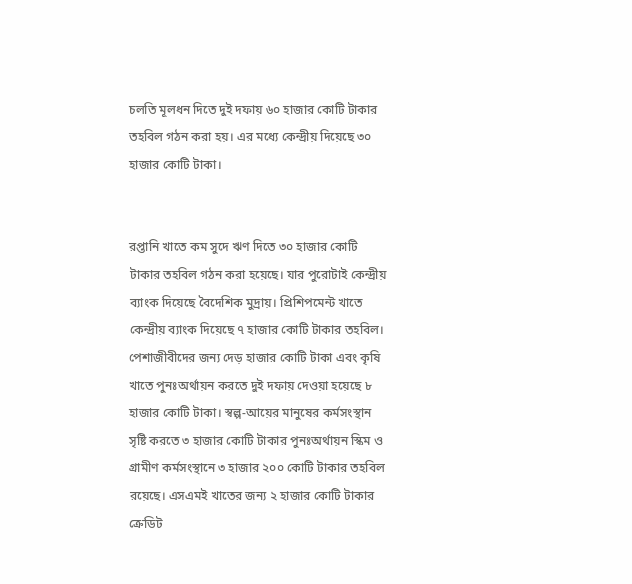চলতি মূলধন দিতে দুই দফায় ৬০ হাজার কোটি টাকার তহবিল গঠন করা হয়। এর মধ্যে কেন্দ্রীয় দিয়েছে ৩০ হাজার কোটি টাকা।


রপ্তানি খাতে কম সুদে ঋণ দিতে ৩০ হাজার কোটি টাকার তহবিল গঠন করা হয়েছে। যার পুরোটাই কেন্দ্রীয় ব্যাংক দিয়েছে বৈদেশিক মুদ্রায়। প্রিশিপমেন্ট খাতে কেন্দ্রীয় ব্যাংক দিয়েছে ৭ হাজার কোটি টাকার তহবিল। পেশাজীবীদের জন্য দেড় হাজার কোটি টাকা এবং কৃষি খাতে পুনঃঅর্থায়ন করতে দুই দফায় দেওয়া হয়েছে ৮ হাজার কোটি টাকা। স্বল্প-আয়ের মানুষের কর্মসংস্থান সৃষ্টি করতে ৩ হাজার কোটি টাকার পুনঃঅর্থায়ন স্কিম ও গ্রামীণ কর্মসংস্থানে ৩ হাজার ২০০ কোটি টাকার তহবিল রয়েছে। এসএমই খাতের জন্য ২ হাজার কোটি টাকার ক্রেডিট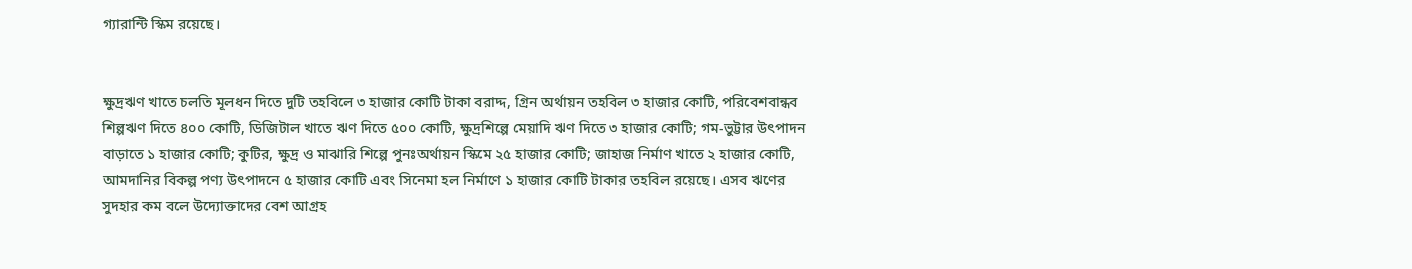গ্যারান্টি স্কিম রয়েছে।


ক্ষুদ্রঋণ খাতে চলতি মূলধন দিতে দুটি তহবিলে ৩ হাজার কোটি টাকা বরাদ্দ, গ্রিন অর্থায়ন তহবিল ৩ হাজার কোটি, পরিবেশবান্ধব শিল্পঋণ দিতে ৪০০ কোটি, ডিজিটাল খাতে ঋণ দিতে ৫০০ কোটি, ক্ষুদ্রশিল্পে মেয়াদি ঋণ দিতে ৩ হাজার কোটি; গম-ভুট্টার উৎপাদন বাড়াতে ১ হাজার কোটি; কুটির, ক্ষুদ্র ও মাঝারি শিল্পে পুনঃঅর্থায়ন স্কিমে ২৫ হাজার কোটি; জাহাজ নির্মাণ খাতে ২ হাজার কোটি, আমদানির বিকল্প পণ্য উৎপাদনে ৫ হাজার কোটি এবং সিনেমা হল নির্মাণে ১ হাজার কোটি টাকার তহবিল রয়েছে। এসব ঋণের সুদহার কম বলে উদ্যোক্তাদের বেশ আগ্রহ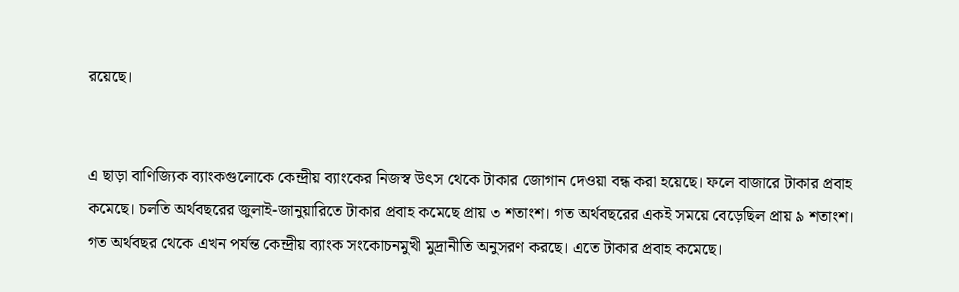রয়েছে।


এ ছাড়া বাণিজ্যিক ব্যাংকগুলোকে কেন্দ্রীয় ব্যাংকের নিজস্ব উৎস থেকে টাকার জোগান দেওয়া বন্ধ করা হয়েছে। ফলে বাজারে টাকার প্রবাহ কমেছে। চলতি অর্থবছরের জুলাই-জানুয়ারিতে টাকার প্রবাহ কমেছে প্রায় ৩ শতাংশ। গত অর্থবছরের একই সময়ে বেড়েছিল প্রায় ৯ শতাংশ। গত অর্থবছর থেকে এখন পর্যন্ত কেন্দ্রীয় ব্যাংক সংকোচনমুখী মুদ্রানীতি অনুসরণ করছে। এতে টাকার প্রবাহ কমেছে।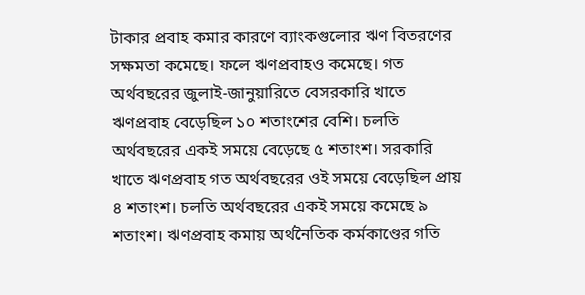টাকার প্রবাহ কমার কারণে ব্যাংকগুলোর ঋণ বিতরণের সক্ষমতা কমেছে। ফলে ঋণপ্রবাহও কমেছে। গত অর্থবছরের জুলাই-জানুয়ারিতে বেসরকারি খাতে ঋণপ্রবাহ বেড়েছিল ১০ শতাংশের বেশি। চলতি অর্থবছরের একই সময়ে বেড়েছে ৫ শতাংশ। সরকারি খাতে ঋণপ্রবাহ গত অর্থবছরের ওই সময়ে বেড়েছিল প্রায় ৪ শতাংশ। চলতি অর্থবছরের একই সময়ে কমেছে ৯ শতাংশ। ঋণপ্রবাহ কমায় অর্থনৈতিক কর্মকাণ্ডের গতি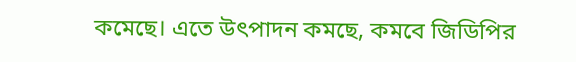কমেছে। এতে উৎপাদন কমছে, কমবে জিডিপির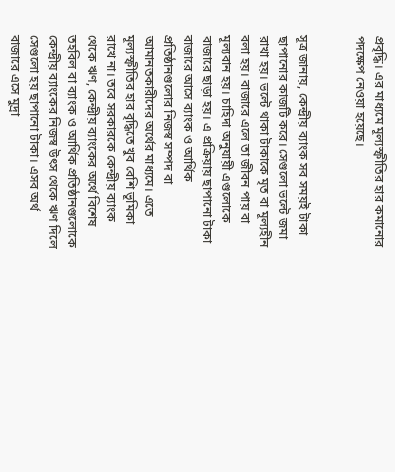প্রবৃদ্ধি। এর মাধ্যমে মূল্যস্ফীতির হার কমানোর পদক্ষেপ নেওয়া হয়েছে।


সূত্র জানায়, কেন্দ্রীয় ব্যাংক সব সময়ই টাকা ছাপানোর কাজটি করে। সেগুলো ভল্টে জমা রাখা হয়। ভল্টে থাকা টাকাকে মৃত বা মূল্যহীন বলা হয়। বাজারে এলে তা জীবন পায় বা মূল্যবান হয়। চাহিদা অনুযায়ী এগুলোকে বাজারে ছাড়া হয়। এ প্রক্রিয়ায় ছাপানো টাকা বাজারে আসে ব্যাংক ও আর্থিক প্রতিষ্ঠানগুলোর নিজস্ব সম্পদ বা আমানতকারীদের অর্থের মাধ্যমে। এতে মূল্যস্ফীতির হার বৃদ্ধিতে খুব বেশি ভূমিকা রাখে না। তবে সরকারকে কেন্দ্রীয় ব্যাংক থেকে ঋণ, কেন্দ্রীয় ব্যাংকের অর্থে বিশেষ তহবিল বা ব্যাংক ও আর্থিক প্রতিষ্ঠানগুলোকে কেন্দ্রীয় ব্যাংকের নিজস্ব উৎস থেকে ঋণ দিলে সেগুলো হয় ছাপানো টাকা। এসব অর্থ বাজারে এসে মুদ্রা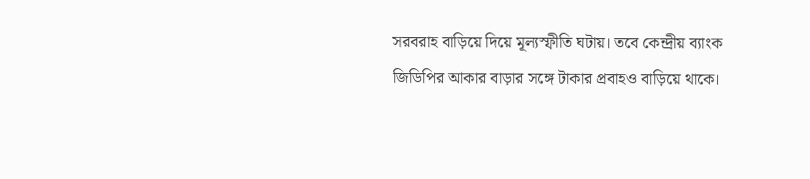সরবরাহ বাড়িয়ে দিয়ে মূল্যস্ফীতি ঘটায়। তবে কেন্দ্রীয় ব্যাংক জিডিপির আকার বাড়ার সঙ্গে টাকার প্রবাহও বাড়িয়ে থাকে।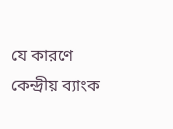যে কারণে কেন্দ্রীয় ব্যাংক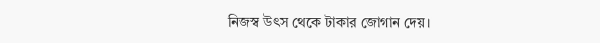নিজস্ব উৎস থেকে টাকার জোগান দেয়।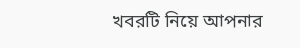খবরটি নিয়ে আপনার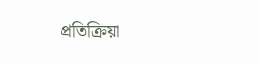প্রতিক্রিয়া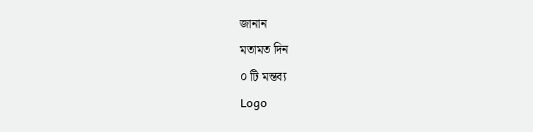জানান
মতামত দিন
০ টি মন্তব্য
Logo